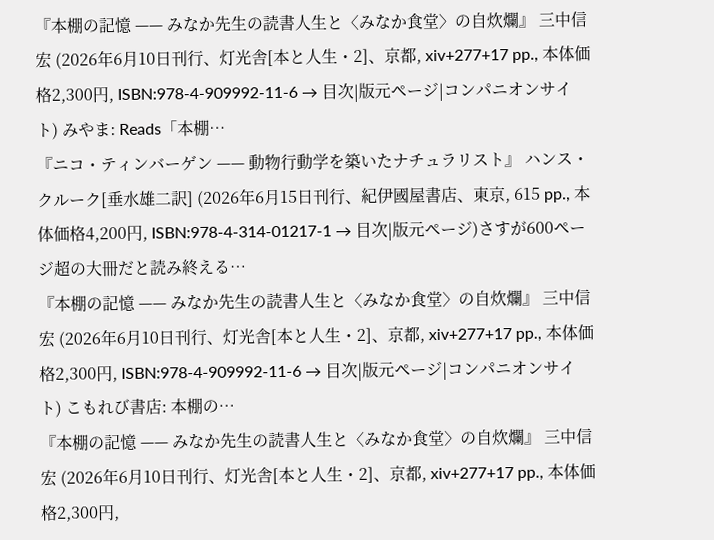『本棚の記憶 —— みなか先生の読書人生と〈みなか食堂〉の自炊爛』 三中信宏 (2026年6月10日刊行、灯光舎[本と人生・2]、京都, xiv+277+17 pp., 本体価格2,300円, ISBN:978-4-909992-11-6 → 目次|版元ページ|コンパニオンサイト) みやま: Reads「本棚…
『ニコ・ティンバーゲン —— 動物行動学を築いたナチュラリスト』 ハンス・クルーク[垂水雄二訳] (2026年6月15日刊行、紀伊國屋書店、東京, 615 pp., 本体価格4,200円, ISBN:978-4-314-01217-1 → 目次|版元ページ)さすが600ページ超の大冊だと読み終える…
『本棚の記憶 —— みなか先生の読書人生と〈みなか食堂〉の自炊爛』 三中信宏 (2026年6月10日刊行、灯光舎[本と人生・2]、京都, xiv+277+17 pp., 本体価格2,300円, ISBN:978-4-909992-11-6 → 目次|版元ページ|コンパニオンサイト) こもれび書店: 本棚の…
『本棚の記憶 —— みなか先生の読書人生と〈みなか食堂〉の自炊爛』 三中信宏 (2026年6月10日刊行、灯光舎[本と人生・2]、京都, xiv+277+17 pp., 本体価格2,300円,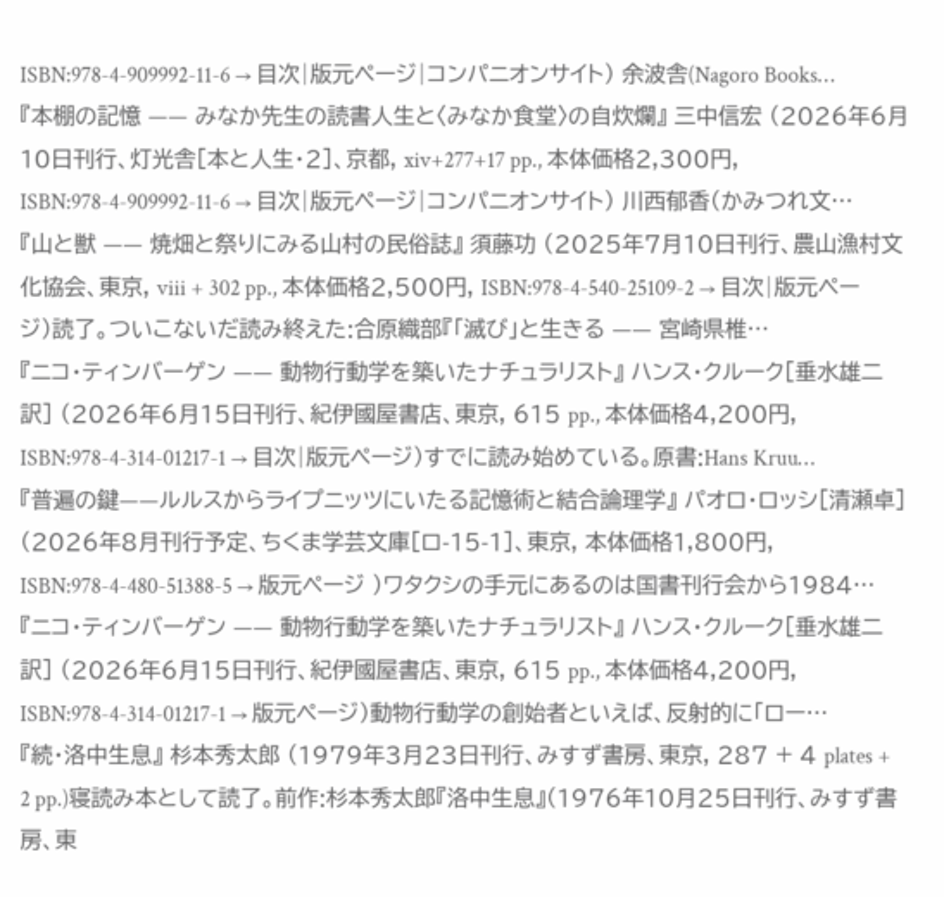ISBN:978-4-909992-11-6 → 目次|版元ページ|コンパニオンサイト) 余波舎(Nagoro Books…
『本棚の記憶 —— みなか先生の読書人生と〈みなか食堂〉の自炊爛』 三中信宏 (2026年6月10日刊行、灯光舎[本と人生・2]、京都, xiv+277+17 pp., 本体価格2,300円, ISBN:978-4-909992-11-6 → 目次|版元ページ|コンパニオンサイト) 川西郁香(かみつれ文…
『山と獣 —— 焼畑と祭りにみる山村の民俗誌』 須藤功 (2025年7月10日刊行、農山漁村文化協会、東京, viii + 302 pp., 本体価格2,500円, ISBN:978-4-540-25109-2 → 目次|版元ページ)読了。ついこないだ読み終えた:合原織部『「滅び」と生きる —— 宮崎県椎…
『ニコ・ティンバーゲン —— 動物行動学を築いたナチュラリスト』 ハンス・クルーク[垂水雄二訳] (2026年6月15日刊行、紀伊國屋書店、東京, 615 pp., 本体価格4,200円, ISBN:978-4-314-01217-1 → 目次|版元ページ)すでに読み始めている。原書:Hans Kruu…
『普遍の鍵——ルルスからライプニッツにいたる記憶術と結合論理学』 パオロ・ロッシ[清瀬卓] (2026年8月刊行予定、ちくま学芸文庫[ロ-15-1]、東京, 本体価格1,800円, ISBN:978-4-480-51388-5 → 版元ページ )ワタクシの手元にあるのは国書刊行会から1984…
『ニコ・ティンバーゲン —— 動物行動学を築いたナチュラリスト』 ハンス・クルーク[垂水雄二訳] (2026年6月15日刊行、紀伊國屋書店、東京, 615 pp., 本体価格4,200円, ISBN:978-4-314-01217-1 → 版元ページ)動物行動学の創始者といえば、反射的に「ロー…
『続・洛中生息』 杉本秀太郎 (1979年3月23日刊行、みすず書房、東京, 287 + 4 plates + 2 pp.)寝読み本として読了。前作:杉本秀太郎『洛中生息』(1976年10月25日刊行、みすず書房、東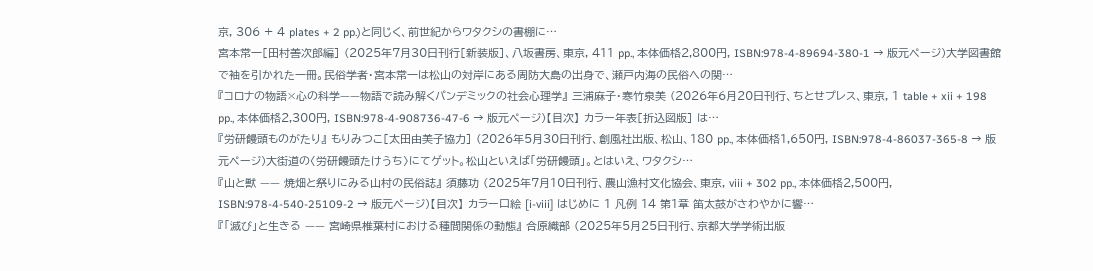京, 306 + 4 plates + 2 pp.)と同じく、前世紀からワタクシの書棚に…
宮本常一[田村善次郎編] (2025年7月30日刊行[新装版]、八坂書房、東京, 411 pp., 本体価格2,800円, ISBN:978-4-89694-380-1 → 版元ページ)大学図書館で袖を引かれた一冊。民俗学者・宮本常一は松山の対岸にある周防大島の出身で、瀬戸内海の民俗への関…
『コロナの物語×心の科学——物語で読み解くパンデミックの社会心理学』 三浦麻子・寒竹泉美 (2026年6月20日刊行、ちとせプレス、東京, 1 table + xii + 198 pp., 本体価格2,300円, ISBN:978-4-908736-47-6 → 版元ページ)【目次】 カラー年表[折込図版] は…
『労研饅頭ものがたり』 もりみつこ[太田由美子協力] (2026年5月30日刊行、創風社出版、松山、180 pp., 本体価格1,650円, ISBN:978-4-86037-365-8 → 版元ページ)大街道の〈労研饅頭たけうち〉にてゲット。松山といえば「労研饅頭」。とはいえ、ワタクシ…
『山と獣 —— 焼畑と祭りにみる山村の民俗誌』 須藤功 (2025年7月10日刊行、農山漁村文化協会、東京, viii + 302 pp., 本体価格2,500円, ISBN:978-4-540-25109-2 → 版元ページ)【目次】 カラー口絵 [i-viii] はじめに 1 凡例 14 第1章 笛太鼓がさわやかに響…
『「滅び」と生きる —— 宮崎県椎葉村における種間関係の動態』 合原織部 (2025年5月25日刊行、京都大学学術出版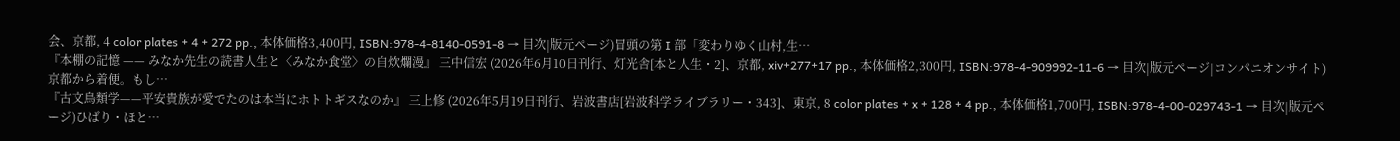会、京都, 4 color plates + 4 + 272 pp., 本体価格3,400円, ISBN:978-4-8140-0591-8 → 目次|版元ページ)冒頭の第 I 部「変わりゆく山村,生…
『本棚の記憶 —— みなか先生の読書人生と〈みなか食堂〉の自炊爛漫』 三中信宏 (2026年6月10日刊行、灯光舎[本と人生・2]、京都, xiv+277+17 pp., 本体価格2,300円, ISBN:978-4-909992-11-6 → 目次|版元ページ|コンパニオンサイト)京都から着便。もし…
『古文鳥類学——平安貴族が愛でたのは本当にホトトギスなのか』 三上修 (2026年5月19日刊行、岩波書店[岩波科学ライブラリー・343]、東京, 8 color plates + x + 128 + 4 pp., 本体価格1,700円, ISBN:978-4-00-029743-1 → 目次|版元ページ)ひばり・ほと…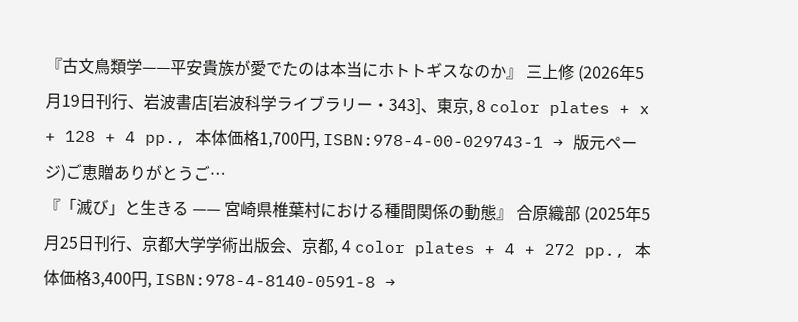『古文鳥類学——平安貴族が愛でたのは本当にホトトギスなのか』 三上修 (2026年5月19日刊行、岩波書店[岩波科学ライブラリー・343]、東京, 8 color plates + x + 128 + 4 pp., 本体価格1,700円, ISBN:978-4-00-029743-1 → 版元ページ)ご恵贈ありがとうご…
『「滅び」と生きる —— 宮崎県椎葉村における種間関係の動態』 合原織部 (2025年5月25日刊行、京都大学学術出版会、京都, 4 color plates + 4 + 272 pp., 本体価格3,400円, ISBN:978-4-8140-0591-8 →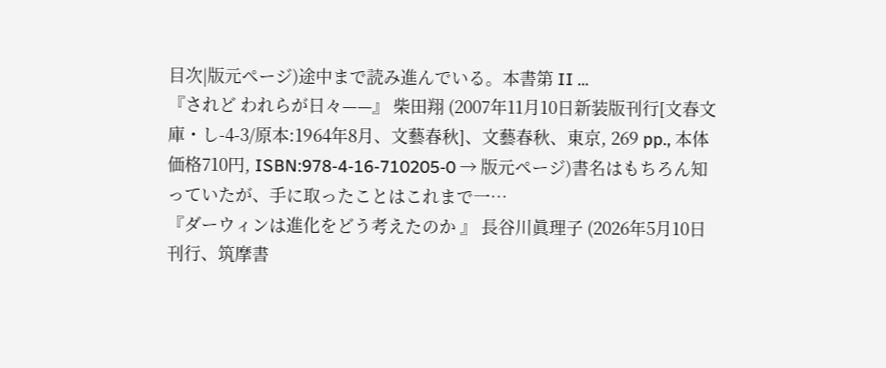目次|版元ページ)途中まで読み進んでいる。本書第 II …
『されど われらが日々——』 柴田翔 (2007年11月10日新装版刊行[文春文庫・し-4-3/原本:1964年8月、文藝春秋]、文藝春秋、東京, 269 pp., 本体価格710円, ISBN:978-4-16-710205-0 → 版元ページ)書名はもちろん知っていたが、手に取ったことはこれまで一…
『ダーウィンは進化をどう考えたのか 』 長谷川眞理子 (2026年5月10日刊行、筑摩書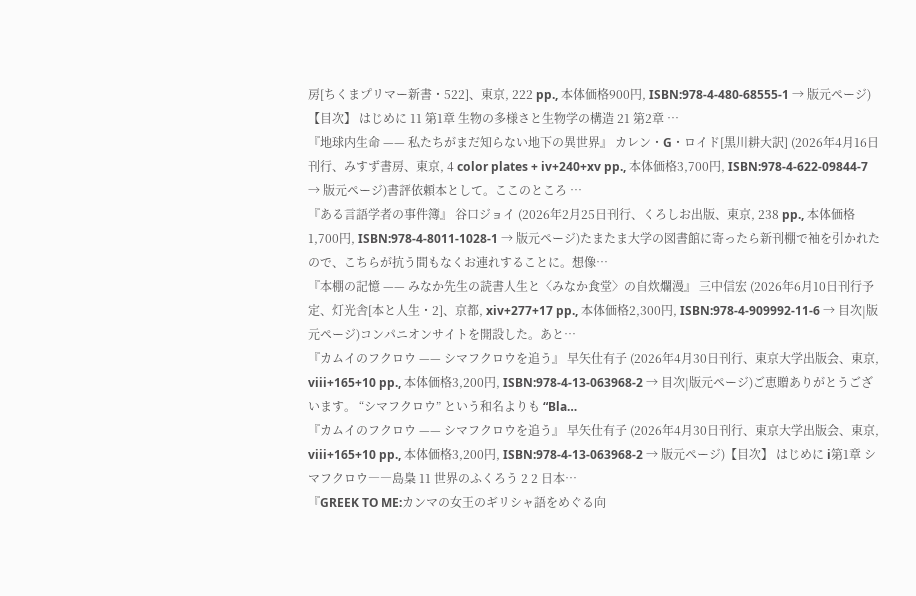房[ちくまプリマー新書・522]、東京, 222 pp., 本体価格900円, ISBN:978-4-480-68555-1 → 版元ページ)【目次】 はじめに 11 第1章 生物の多様さと生物学の構造 21 第2章 …
『地球内生命 —— 私たちがまだ知らない地下の異世界』 カレン・G・ロイド[黒川耕大訳] (2026年4月16日刊行、みすず書房、東京, 4 color plates + iv+240+xv pp., 本体価格3,700円, ISBN:978-4-622-09844-7 → 版元ページ)書評依頼本として。ここのところ …
『ある言語学者の事件簿』 谷口ジョイ (2026年2月25日刊行、くろしお出版、東京, 238 pp., 本体価格1,700円, ISBN:978-4-8011-1028-1 → 版元ページ)たまたま大学の図書館に寄ったら新刊棚で袖を引かれたので、こちらが抗う間もなくお連れすることに。想像…
『本棚の記憶 —— みなか先生の読書人生と〈みなか食堂〉の自炊爛漫』 三中信宏 (2026年6月10日刊行予定、灯光舎[本と人生・2]、京都, xiv+277+17 pp., 本体価格2,300円, ISBN:978-4-909992-11-6 → 目次|版元ページ)コンパニオンサイトを開設した。あと…
『カムイのフクロウ —— シマフクロウを追う』 早矢仕有子 (2026年4月30日刊行、東京大学出版会、東京, viii+165+10 pp., 本体価格3,200円, ISBN:978-4-13-063968-2 → 目次|版元ページ)ご恵贈ありがとうございます。 “シマフクロウ” という和名よりも “Bla…
『カムイのフクロウ —— シマフクロウを追う』 早矢仕有子 (2026年4月30日刊行、東京大学出版会、東京, viii+165+10 pp., 本体価格3,200円, ISBN:978-4-13-063968-2 → 版元ページ)【目次】 はじめに i第1章 シマフクロウ――島梟 11 世界のふくろう 2 2 日本…
『GREEK TO ME:カンマの女王のギリシャ語をめぐる向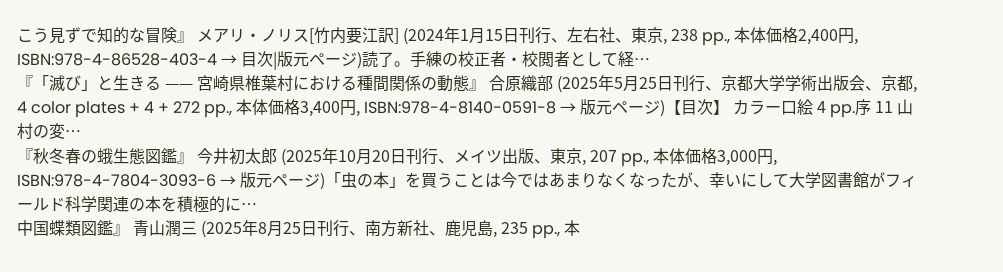こう見ずで知的な冒険』 メアリ・ノリス[竹内要江訳] (2024年1月15日刊行、左右社、東京, 238 pp., 本体価格2,400円, ISBN:978-4-86528-403-4 → 目次|版元ページ)読了。手練の校正者・校閲者として経…
『「滅び」と生きる —— 宮崎県椎葉村における種間関係の動態』 合原織部 (2025年5月25日刊行、京都大学学術出版会、京都, 4 color plates + 4 + 272 pp., 本体価格3,400円, ISBN:978-4-8140-0591-8 → 版元ページ)【目次】 カラー口絵 4 pp.序 11 山村の変…
『秋冬春の蛾生態図鑑』 今井初太郎 (2025年10月20日刊行、メイツ出版、東京, 207 pp., 本体価格3,000円, ISBN:978-4-7804-3093-6 → 版元ページ)「虫の本」を買うことは今ではあまりなくなったが、幸いにして大学図書館がフィールド科学関連の本を積極的に…
中国蝶類図鑑』 青山潤三 (2025年8月25日刊行、南方新社、鹿児島, 235 pp., 本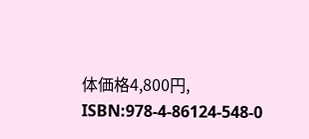体価格4,800円, ISBN:978-4-86124-548-0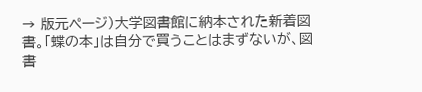→ 版元ページ)大学図書館に納本された新着図書。「蝶の本」は自分で買うことはまずないが、図書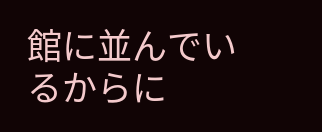館に並んでいるからに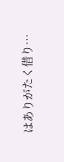はありがたく借り…